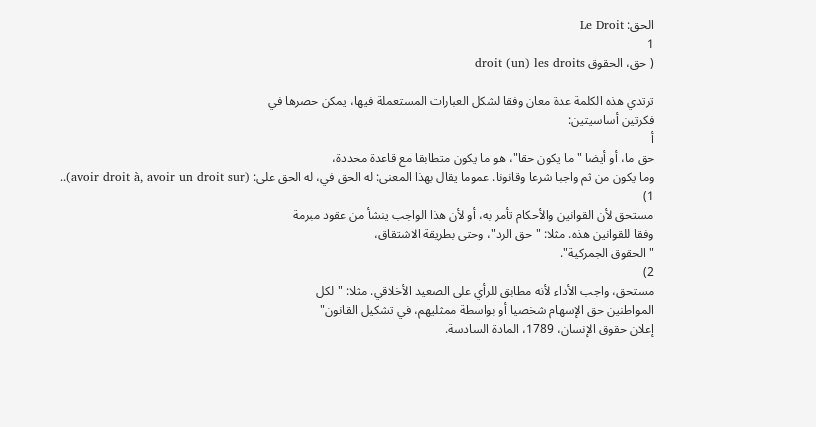الحق: Le Droit
1
( حق، الحقوق droit (un) les droits

ترتدي هذه الكلمة عدة معان وفقا لشكل العبارات المستعملة فيها، يمكن حصرها في
فكرتين أساسيتين:
أ
حق ما، أو أيضا "ما يكون حقا"، هو ما يكون متطابقا مع قاعدة محددة،
وما يكون من ثم واجبا شرعا وقانونا. عموما يقال بهذا المعنى: له الحق في، له الحق على: (avoir droit à, avoir un droit sur)..
1)
مستحق لأن القوانين والأحكام تأمر به، أو لأن هذا الواجب ينشأ من عقود مبرمة
وفقا للقوانين هذه. مثلا: "حق الرد"، وحتى بطريقة الاشتقاق،
"الحقوق الجمركية".
2)
مستحق، واجب الأداء لأنه مطابق للرأي على الصعيد الأخلاقي. مثلا: "لكل
المواطنين حق الإسهام شخصيا أو بواسطة ممثليهم، في تشكيل القانون"
إعلان حقوق الإنسان، 1789، المادة السادسة.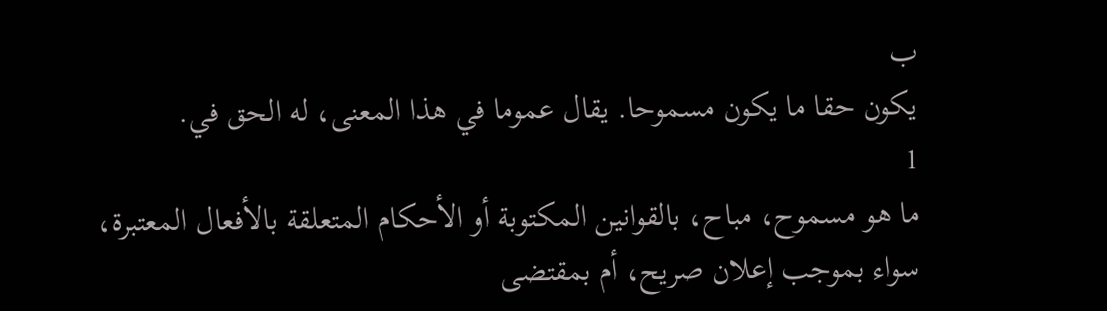ب
يكون حقا ما يكون مسموحا. يقال عموما في هذا المعنى، له الحق في.
1
ما هو مسموح، مباح، بالقوانين المكتوبة أو الأحكام المتعلقة بالأفعال المعتبرة،
سواء بموجب إعلان صريح، أم بمقتضى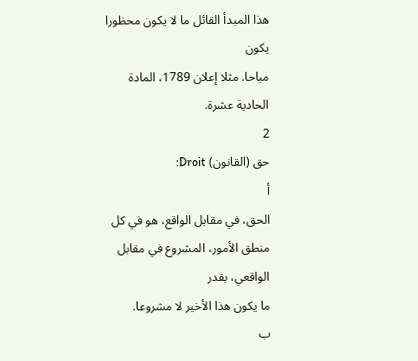هذا المبدأ القائل ما لا يكون محظورا يكون
مباحا. مثلا إعلان 1789، المادة الحادية عشرة.
2
حق (القانون) Droit:
أ
الحق، في مقابل الواقع، هو في كل منطق الأمور، المشروع في مقابل الواقعي، بقدر
ما يكون هذا الأخير لا مشروعا.
ب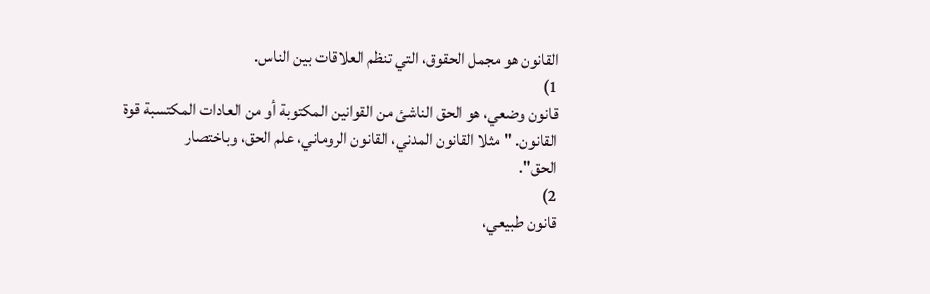القانون هو مجمل الحقوق، التي تنظم العلاقات بين الناس.
1)
قانون وضعي، هو الحق الناشئ من القوانين المكتوبة أو من العادات المكتسبة قوة
القانون. "مثلا القانون المدني، القانون الروماني، علم الحق، وباختصار
الحق".
2)
قانون طبيعي،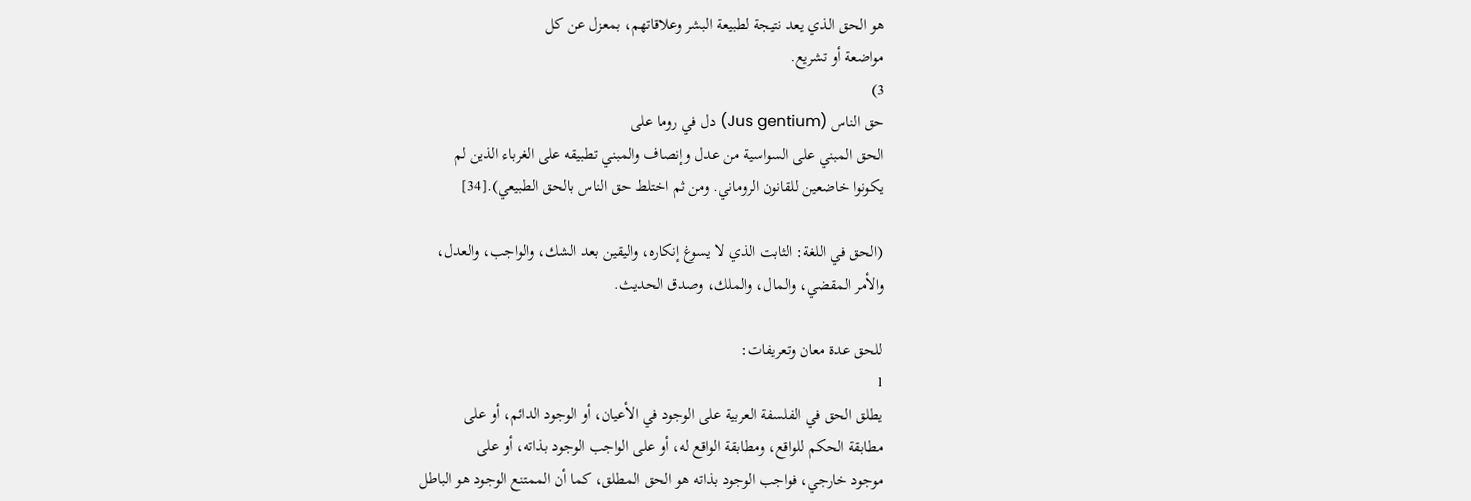هو الحق الذي يعد نتيجة لطبيعة البشر وعلاقاتهم، بمعزل عن كل
مواضعة أو تشريع.
3)
حق الناس (Jus gentium) دل في روما على
الحق المبني على السواسية من عدل وإنصاف والمبني تطبيقه على الغرباء الذين لم
يكونوا خاضعين للقانون الروماني. ومن ثم اختلط حق الناس بالحق الطبيعي).[34]

(الحق في اللغة: الثابت الذي لا يسوغ إنكاره، واليقين بعد الشك، والواجب، والعدل،
والأمر المقضي، والمال، والملك، وصدق الحديث.

للحق عدة معان وتعريفات:
1
يطلق الحق في الفلسفة العربية على الوجود في الأعيان، أو الوجود الدائم، أو على
مطابقة الحكم للواقع، ومطابقة الواقع له، أو على الواجب الوجود بذاته، أو على
موجود خارجي، فواجب الوجود بذاته هو الحق المطلق، كما أن الممتنع الوجود هو الباطل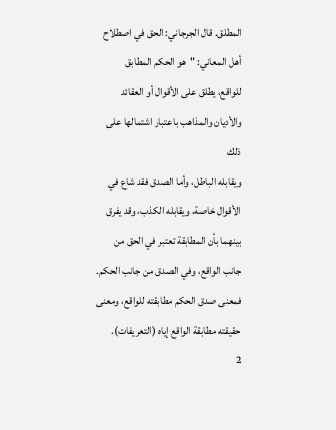المطلق. قال الجرجاني: الحق في اصطلاح أهل المعاني: "هو الحكم المطابق
للواقع، يطلق على الأقوال أو العقائد والأديان والمذاهب باعتبار اشتمالها على ذلك
ويقابله الباطل، وأما الصدق فقد شاع في الأقوال خاصة، ويقابله الكذب، وقد يفرق
بينهما بأن المطابقة تعتبر في الحق من جانب الواقع، وفي الصدق من جانب الحكم.
فمعنى صدق الحكم مطابقته للواقع، ومعنى حقيقته مطابقة الواقع إياه (التعريفات).
2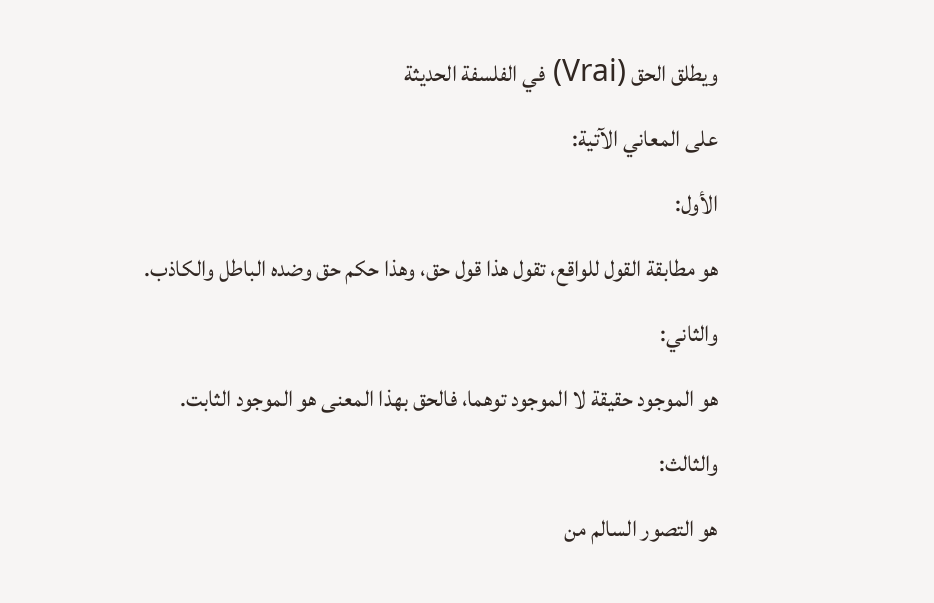ويطلق الحق (Vrai) في الفلسفة الحديثة
على المعاني الآتية:
الأول:
هو مطابقة القول للواقع، تقول هذا قول حق، وهذا حكم حق وضده الباطل والكاذب.
والثاني:
هو الموجود حقيقة لا الموجود توهما، فالحق بهذا المعنى هو الموجود الثابت.
والثالث:
هو التصور السالم من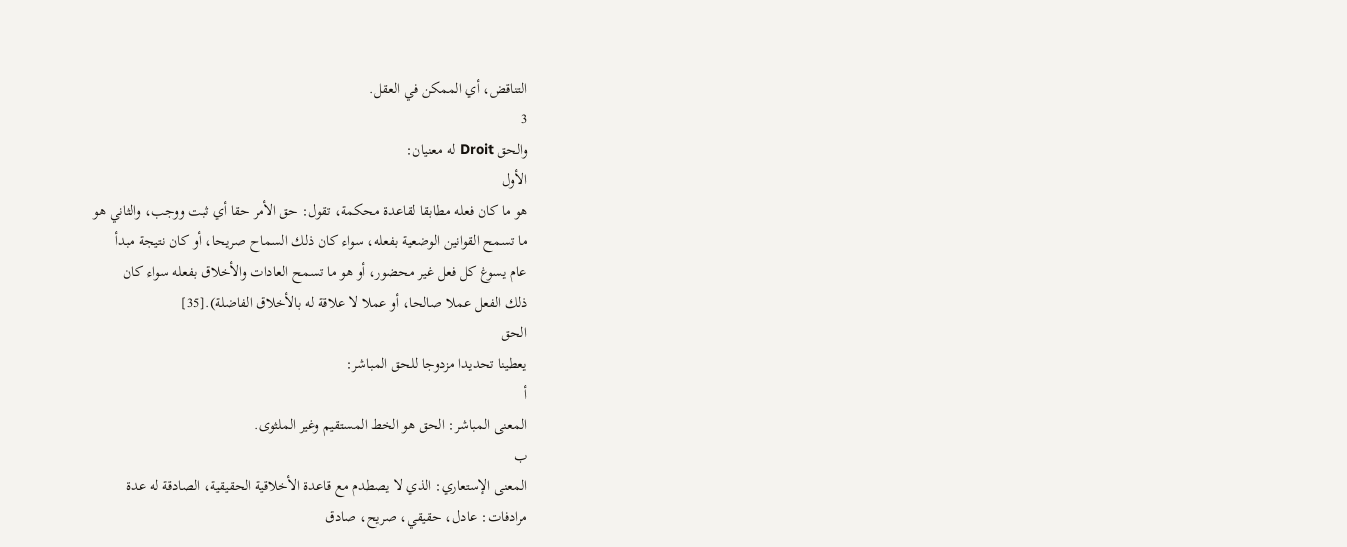التناقض، أي الممكن في العقل.
3
والحق Droit له معنيان:
الأول
هو ما كان فعله مطابقا لقاعدة محكمة، تقول: حق الأمر حقا أي ثبت ووجب، والثاني هو
ما تسمح القوانين الوضعية بفعله، سواء كان ذلك السماح صريحا، أو كان نتيجة مبدأ
عام يسوغ كل فعل غير محضور، أو هو ما تسمح العادات والأخلاق بفعله سواء كان
ذلك الفعل عملا صالحا، أو عملا لا علاقة له بالأخلاق الفاضلة).[35]
الحق
يعطينا تحديدا مزدوجا للحق المباشر:
أ
المعنى المباشر: الحق هو الخط المستقيم وغير الملثوى.
ب
المعنى الإستعاري: الذي لا يصطدم مع قاعدة الأخلاقية الحقيقية، الصادقة له عدة
مرادفات: عادل، حقيقي، صريح، صادق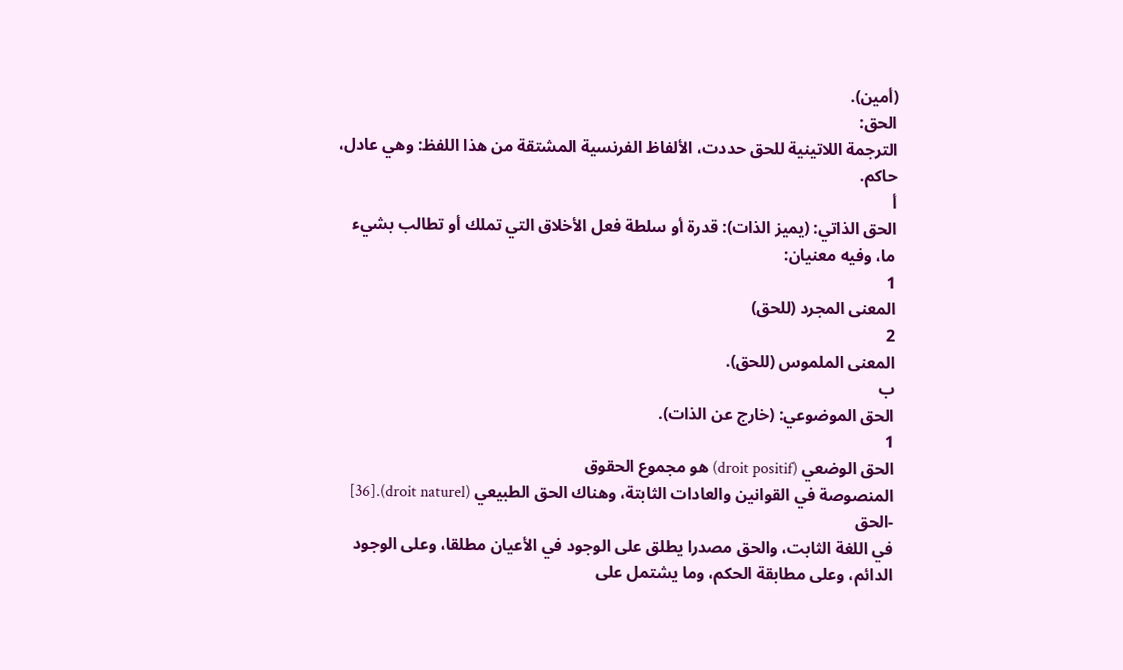(أمين).
الحق:
الترجمة اللاتينية للحق حددت، الألفاظ الفرنسية المشتقة من هذا اللفظ: وهي عادل،
حاكم.
أ
الحق الذاتي: (يميز الذات): قدرة أو سلطة فعل الأخلاق التي تملك أو تطالب بشيء
ما، وفيه معنيان:
1
المعنى المجرد (للحق)
2
المعنى الملموس (للحق).
ب
الحق الموضوعي: (خارج عن الذات).
1
الحق الوضعي (droit positif) هو مجموع الحقوق
المنصوصة في القوانين والعادات الثابتة، وهناك الحق الطبيعي (droit naturel).[36]
-الحق
في اللغة الثابت، والحق مصدرا يطلق على الوجود في الأعيان مطلقا، وعلى الوجود
الدائم، وعلى مطابقة الحكم، وما يشتمل على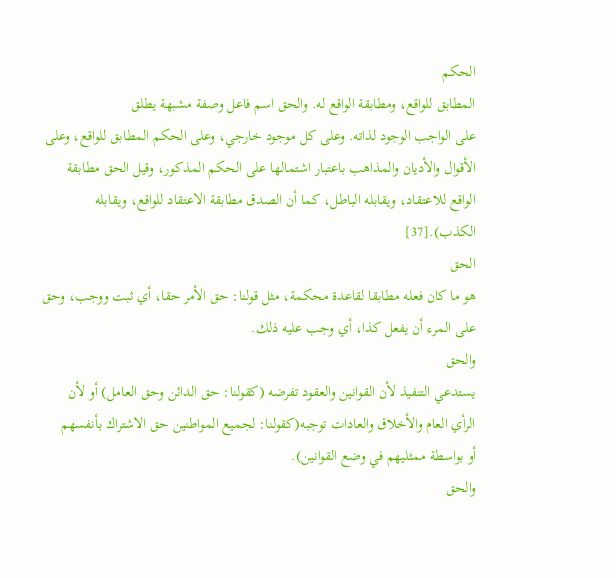الحكم
المطابق للواقع، ومطابقة الواقع له. والحق اسم فاعل وصفة مشبهة يطلق
على الواجب الوجود لذاته. وعلى كل موجود خارجي، وعلى الحكم المطابق للواقع، وعلى
الأقوال والأديان والمذاهب باعتبار اشتمالها على الحكم المذكور، وقيل الحق مطابقة
الواقع للاعتقاد، ويقابله الباطل، كما أن الصدق مطابقة الاعتقاد للواقع، ويقابله
الكذب).[37]
الحق
هو ما كان فعله مطابقا لقاعدة محكمة، مثل قولنا: حق الأمر حقا، أي ثبت ووجب، وحق
على المرء أن يفعل كذا، أي وجب عليه ذلك.
والحق
يستدعي التنفيذ لأن القوانين والعقود تفرضه (كقولنا: حق الدائن وحق العامل) أو لأن
الرأي العام والأخلاق والعادات توجبه(كقولنا: لجميع المواطنين حق الاشتراك بأنفسهم
أو بواسطة ممثليهم في وضع القوانين).
والحق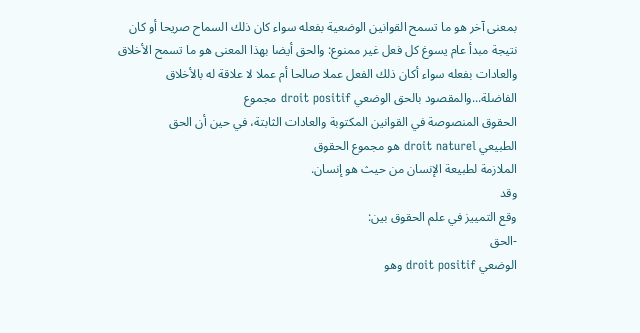بمعنى آخر هو ما تسمح القوانين الوضعية بفعله سواء كان ذلك السماح صريحا أو كان
نتيجة مبدأ عام يسوغ كل فعل غير ممنوع: والحق أيضا بهذا المعنى هو ما تسمح الأخلاق
والعادات بفعله سواء أكان ذلك الفعل عملا صالحا أم عملا لا علاقة له بالأخلاق
الفاضلة...والمقصود بالحق الوضعي droit positif مجموع
الحقوق المنصوصة في القوانين المكتوبة والعادات الثابتة، في حين أن الحق
الطبيعي droit naturel هو مجموع الحقوق
الملازمة لطبيعة الإنسان من حيث هو إنسان.
وقد
وقع التمييز في علم الحقوق بين:
-الحق
الوضعي droit positif وهو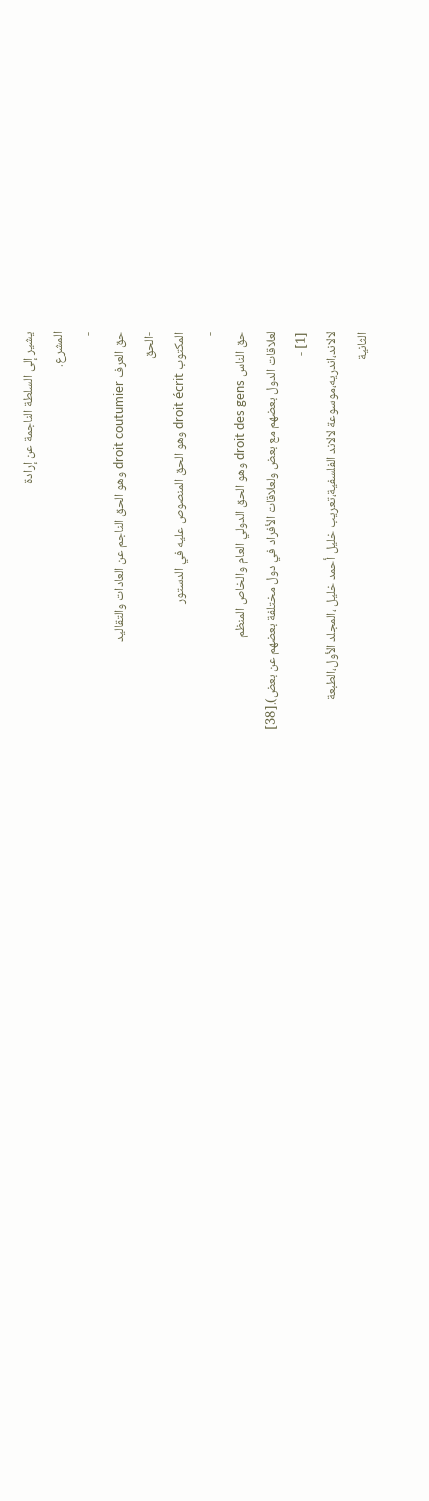يشير إلى السلطة الناجمة عن إرادة
المشرع.
-
حق العرف droit coutumier وهو الحق الناجم عن العادات والتقاليد
-الحق
المكتوب droit écrit وهو الحق المنصوص عليه في الدستور
-
حق الناس droit des gens وهو الحق الدولي العام والخاص المنظم
لعلاقات الدول بعضهم مع بعض ولعلاقات الأفراد في دول مختلفة بعضهم عن بعض).[38]
[1] -
لالاند،اندريه،موسوعة لالاند الفلسفية،تعريب خليل أحمد خليل ،المجلد الأول،الطبعة
الثانية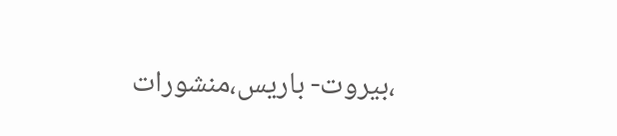،بيروت- باريس،منشورات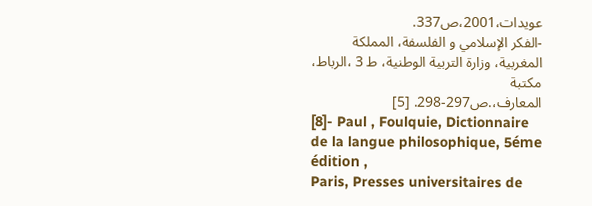عويدات،2001،ص337.
-الفكر الإسلامي و الفلسفة، المملكة
المغربية، وزارة التربية الوطنية، ط 3 ،الرباط، مكتبة
المعارف،.ص297-298. [5]
[8]- Paul , Foulquie, Dictionnaire de la langue philosophique, 5éme édition ,
Paris, Presses universitaires de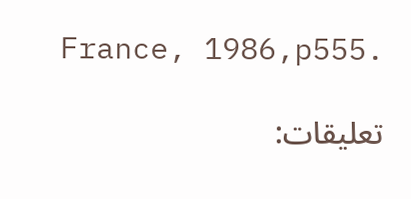France, 1986,p555.

تعليقات: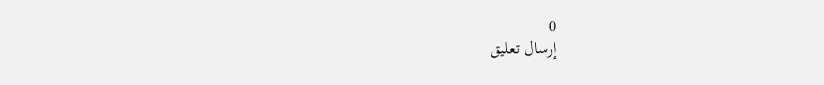0
إرسال تعليق